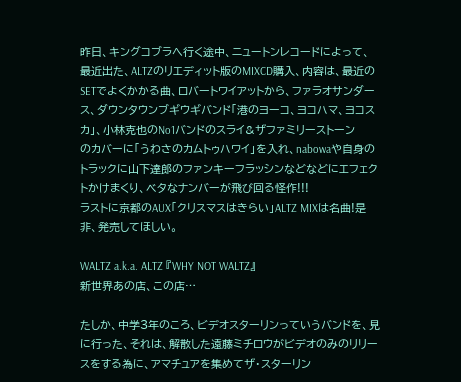昨日、キングコブラへ行く途中、ニュートンレコードによって、最近出た、ALTZのリエディット版のMIXCD購入、内容は、最近のSETでよくかかる曲、ロバートワイアットから、ファラオサンダース、ダウンタウンブギウギバンド「港のヨーコ、ヨコハマ、ヨコスカ」、小林克也のNo1バンドのスライ&ザファミリーストーン
のカバーに「うわさのカムトゥハワイ」を入れ、nabowaや自身のトラックに山下達郎のファンキーフラッシンなどなどにエフェクトかけまくり、ベタなナンバーが飛び回る怪作!!!
ラストに京都のAUX「クリスマスはきらい」ALTZ MIXは名曲!是非、発売してほしい。

WALTZ a.k.a. ALTZ 『WHY NOT WALTZ』
新世界あの店、この店…

たしか、中学3年のころ、ビデオスターリンっていうバンドを、見に行った、それは、解散した遠藤ミチロウがビデオのみのリリースをする為に、アマチュアを集めてザ・スターリン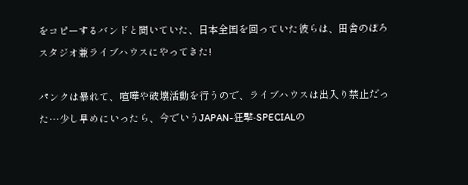をコピーするバンドと聞いていた、日本全国を回っていた彼らは、田舎のぼろスタジオ兼ライブハウスにやってきた!

パンクは暴れて、喧嘩や破壊活動を行うので、ライブハウスは出入り禁止だった…少し早めにいったら、今でいうJAPAN-狂撃-SPECIALの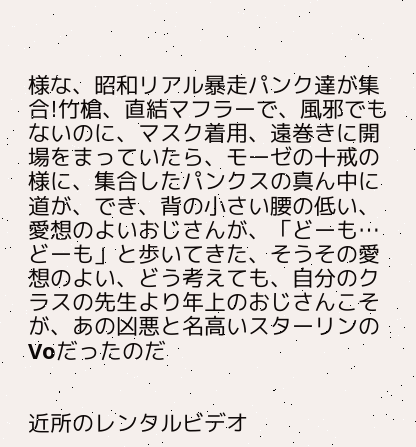様な、昭和リアル暴走パンク達が集合!竹槍、直結マフラーで、風邪でもないのに、マスク着用、遠巻きに開場をまっていたら、モーゼの十戒の様に、集合したパンクスの真ん中に道が、でき、背の小さい腰の低い、愛想のよいおじさんが、「どーも…どーも」と歩いてきた、そうその愛想のよい、どう考えても、自分のクラスの先生より年上のおじさんこそが、あの凶悪と名高いスターリンのVoだったのだ


近所のレンタルビデオ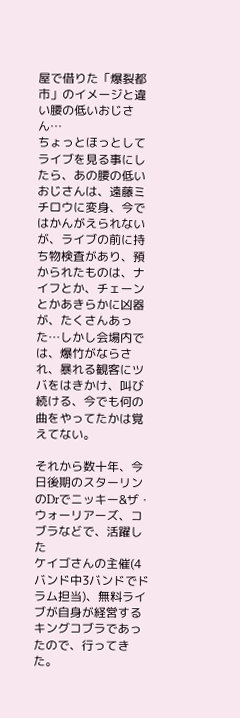屋で借りた「爆裂都市」のイメージと違い腰の低いおじさん…
ちょっとほっとしてライブを見る事にしたら、あの腰の低いおじさんは、遠藤ミチロウに変身、今ではかんがえられないが、ライブの前に持ち物検査があり、預かられたものは、ナイフとか、チェーンとかあきらかに凶器が、たくさんあった…しかし会場内では、爆竹がならされ、暴れる観客にツバをはきかけ、叫び続ける、今でも何の曲をやってたかは覚えてない。

それから数十年、今日後期のスターリンのDrでニッキー&ザ・ウォーリアーズ、コブラなどで、活躍した
ケイゴさんの主催(4バンド中3バンドでドラム担当)、無料ライブが自身が経営するキングコブラであったので、行ってきた。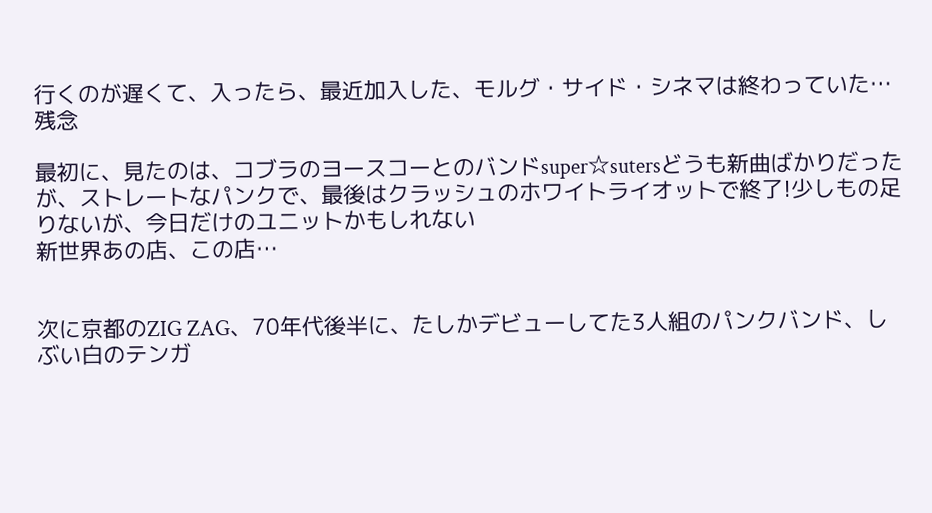行くのが遅くて、入ったら、最近加入した、モルグ・サイド・シネマは終わっていた…残念

最初に、見たのは、コブラのヨースコーとのバンドsuper☆sutersどうも新曲ばかりだったが、ストレートなパンクで、最後はクラッシュのホワイトライオットで終了!少しもの足りないが、今日だけのユニットかもしれない
新世界あの店、この店…


次に京都のZIG ZAG、70年代後半に、たしかデビューしてた3人組のパンクバンド、しぶい白のテンガ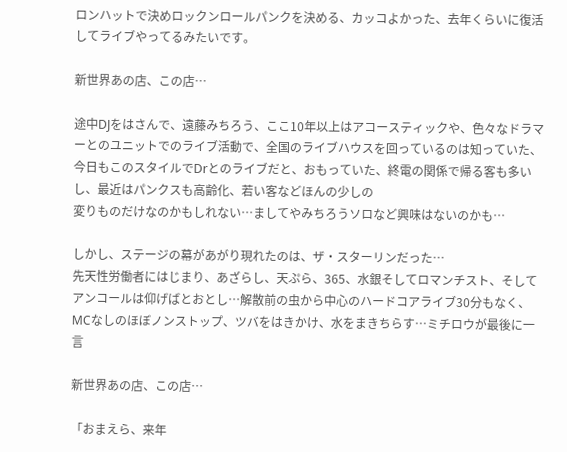ロンハットで決めロックンロールパンクを決める、カッコよかった、去年くらいに復活してライブやってるみたいです。

新世界あの店、この店…

途中DJをはさんで、遠藤みちろう、ここ10年以上はアコースティックや、色々なドラマーとのユニットでのライブ活動で、全国のライブハウスを回っているのは知っていた、今日もこのスタイルでDrとのライブだと、おもっていた、終電の関係で帰る客も多いし、最近はパンクスも高齢化、若い客などほんの少しの
変りものだけなのかもしれない…ましてやみちろうソロなど興味はないのかも…

しかし、ステージの幕があがり現れたのは、ザ・スターリンだった…
先天性労働者にはじまり、あざらし、天ぷら、365、水銀そしてロマンチスト、そしてアンコールは仰げばとおとし…解散前の虫から中心のハードコアライブ30分もなく、MCなしのほぼノンストップ、ツバをはきかけ、水をまきちらす…ミチロウが最後に一言

新世界あの店、この店…

「おまえら、来年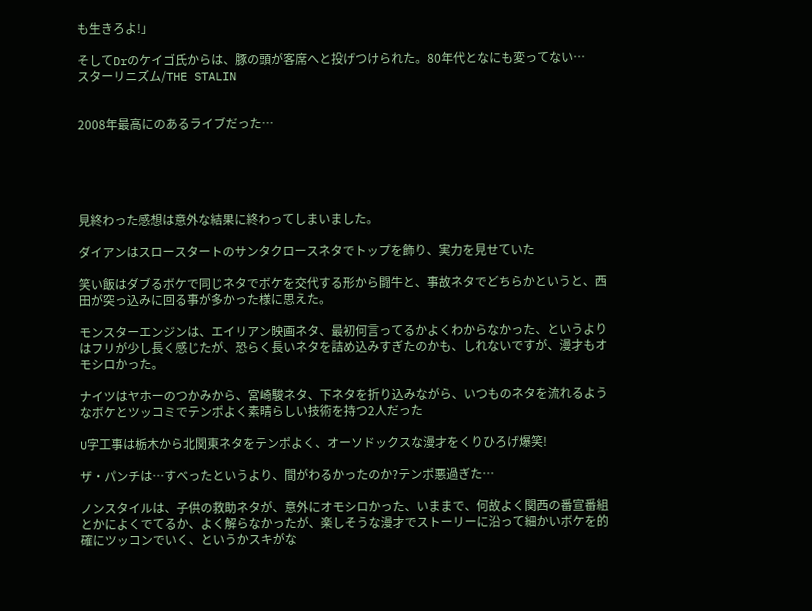も生きろよ!」

そしてDrのケイゴ氏からは、豚の頭が客席へと投げつけられた。80年代となにも変ってない…
スターリニズム/THE STALIN


2008年最高にのあるライブだった…





見終わった感想は意外な結果に終わってしまいました。

ダイアンはスロースタートのサンタクロースネタでトップを飾り、実力を見せていた

笑い飯はダブるボケで同じネタでボケを交代する形から闘牛と、事故ネタでどちらかというと、西田が突っ込みに回る事が多かった様に思えた。

モンスターエンジンは、エイリアン映画ネタ、最初何言ってるかよくわからなかった、というよりはフリが少し長く感じたが、恐らく長いネタを詰め込みすぎたのかも、しれないですが、漫才もオモシロかった。

ナイツはヤホーのつかみから、宮崎駿ネタ、下ネタを折り込みながら、いつものネタを流れるようなボケとツッコミでテンポよく素晴らしい技術を持つ2人だった

U字工事は栃木から北関東ネタをテンポよく、オーソドックスな漫才をくりひろげ爆笑!

ザ・パンチは…すべったというより、間がわるかったのか?テンポ悪過ぎた…

ノンスタイルは、子供の救助ネタが、意外にオモシロかった、いままで、何故よく関西の番宣番組とかによくでてるか、よく解らなかったが、楽しそうな漫才でストーリーに沿って細かいボケを的確にツッコンでいく、というかスキがな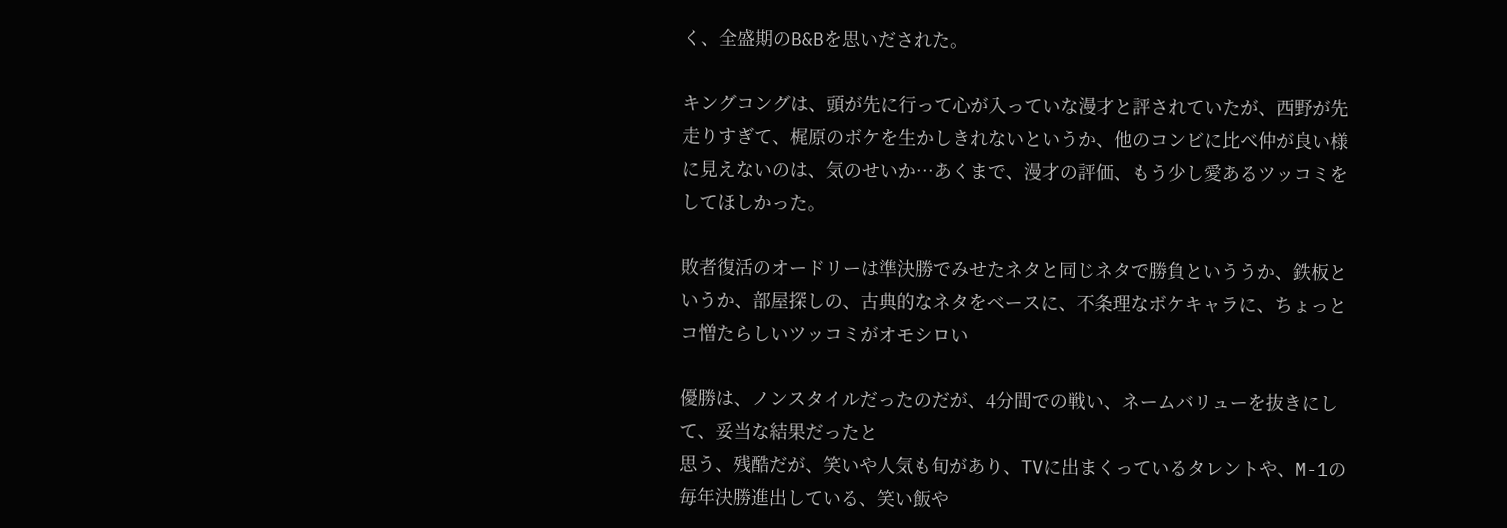く、全盛期のB&Bを思いだされた。

キングコングは、頭が先に行って心が入っていな漫才と評されていたが、西野が先走りすぎて、梶原のボケを生かしきれないというか、他のコンビに比べ仲が良い様に見えないのは、気のせいか…あくまで、漫才の評価、もう少し愛あるツッコミをしてほしかった。

敗者復活のオードリーは準決勝でみせたネタと同じネタで勝負といううか、鉄板というか、部屋探しの、古典的なネタをベースに、不条理なボケキャラに、ちょっとコ憎たらしいツッコミがオモシロい

優勝は、ノンスタイルだったのだが、4分間での戦い、ネームバリューを抜きにして、妥当な結果だったと
思う、残酷だが、笑いや人気も旬があり、TVに出まくっているタレントや、M-1の毎年決勝進出している、笑い飯や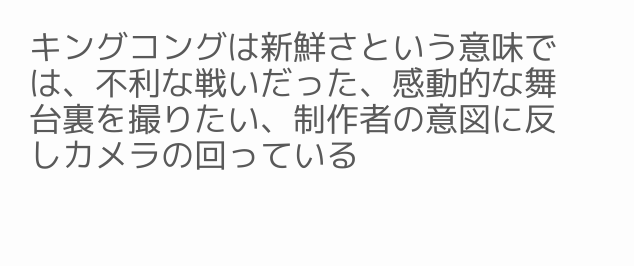キングコングは新鮮さという意味では、不利な戦いだった、感動的な舞台裏を撮りたい、制作者の意図に反しカメラの回っている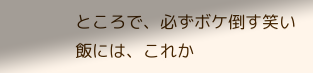ところで、必ずボケ倒す笑い飯には、これか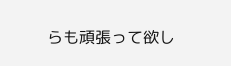らも頑張って欲し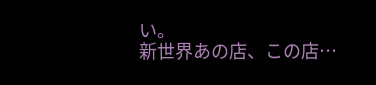い。
新世界あの店、この店…